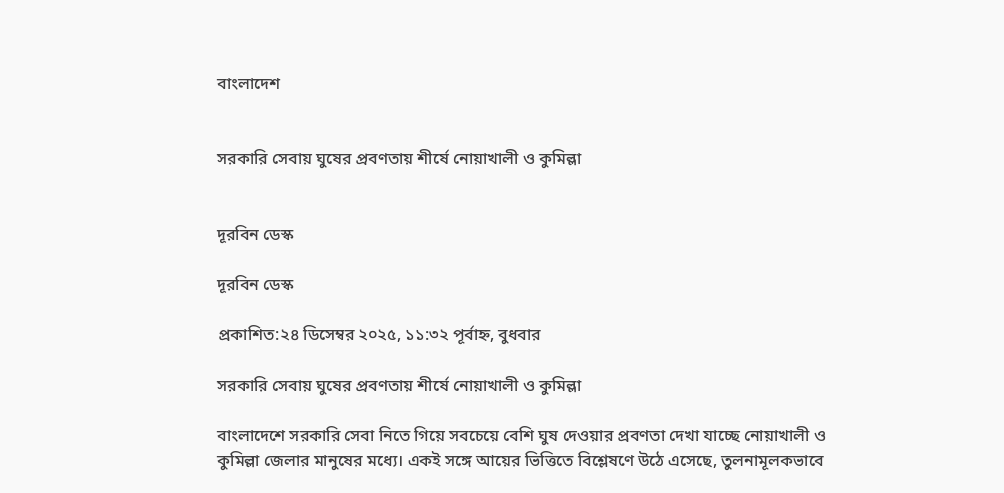বাংলাদেশ


সরকারি সেবায় ঘুষের প্রবণতায় শীর্ষে নোয়াখালী ও কুমিল্লা


দূরবিন ডেস্ক

দূরবিন ডেস্ক

প্রকাশিত:২৪ ডিসেম্বর ২০২৫, ১১:৩২ পূর্বাহ্ন, বুধবার

সরকারি সেবায় ঘুষের প্রবণতায় শীর্ষে নোয়াখালী ও কুমিল্লা

বাংলাদেশে সরকারি সেবা নিতে গিয়ে সবচেয়ে বেশি ঘুষ দেওয়ার প্রবণতা দেখা যাচ্ছে নোয়াখালী ও কুমিল্লা জেলার মানুষের মধ্যে। একই সঙ্গে আয়ের ভিত্তিতে বিশ্লেষণে উঠে এসেছে, তুলনামূলকভাবে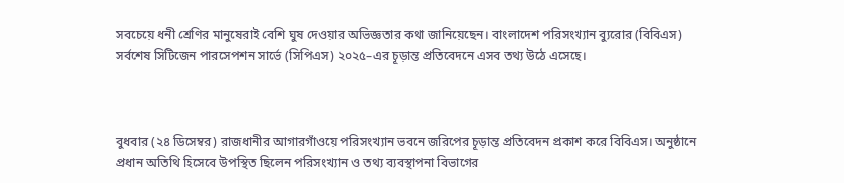সবচেয়ে ধনী শ্রেণির মানুষেরাই বেশি ঘুষ দেওয়ার অভিজ্ঞতার কথা জানিয়েছেন। বাংলাদেশ পরিসংখ্যান ব্যুরোর (বিবিএস) সর্বশেষ সিটিজেন পারসেপশন সার্ভে (সিপিএস) ২০২৫–এর চূড়ান্ত প্রতিবেদনে এসব তথ্য উঠে এসেছে।



বুধবার (২৪ ডিসেম্বর) রাজধানীর আগারগাঁওয়ে পরিসংখ্যান ভবনে জরিপের চূড়ান্ত প্রতিবেদন প্রকাশ করে বিবিএস। অনুষ্ঠানে প্রধান অতিথি হিসেবে উপস্থিত ছিলেন পরিসংখ্যান ও তথ্য ব্যবস্থাপনা বিভাগের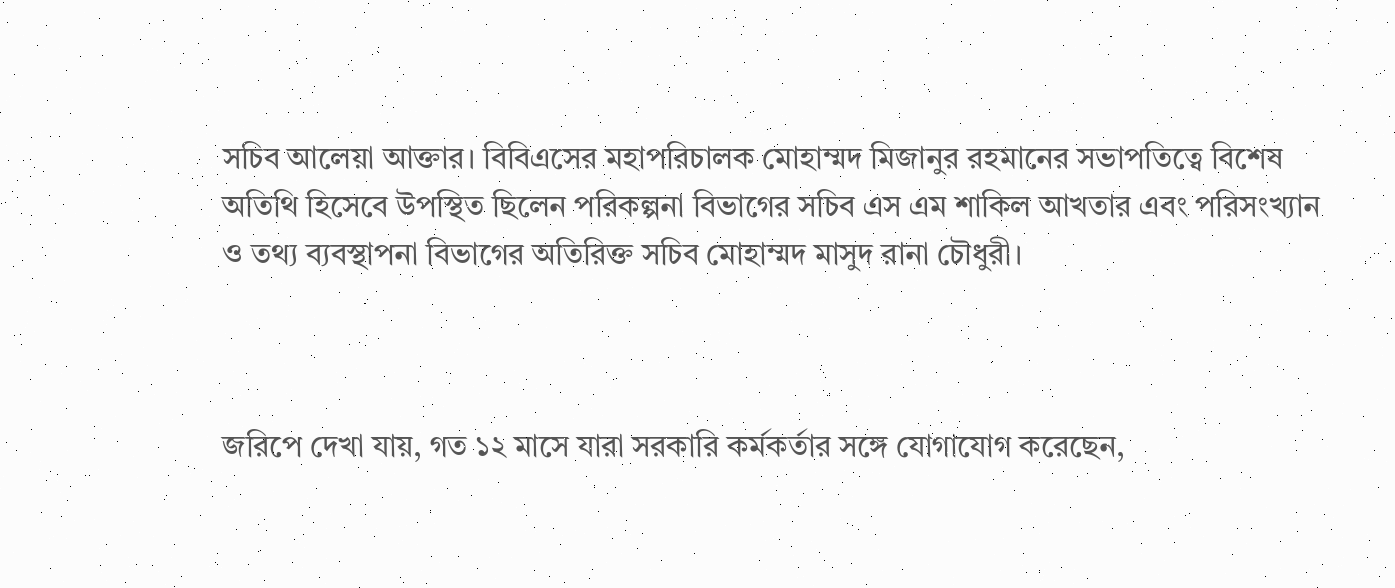সচিব আলেয়া আক্তার। বিবিএসের মহাপরিচালক মোহাম্মদ মিজানুর রহমানের সভাপতিত্বে বিশেষ অতিথি হিসেবে উপস্থিত ছিলেন পরিকল্পনা বিভাগের সচিব এস এম শাকিল আখতার এবং পরিসংখ্যান ও তথ্য ব্যবস্থাপনা বিভাগের অতিরিক্ত সচিব মোহাম্মদ মাসুদ রানা চৌধুরী।



জরিপে দেখা যায়, গত ১২ মাসে যারা সরকারি কর্মকর্তার সঙ্গে যোগাযোগ করেছেন,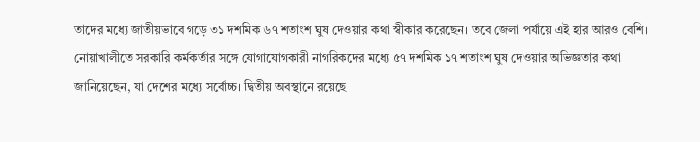তাদের মধ্যে জাতীয়ভাবে গড়ে ৩১ দশমিক ৬৭ শতাংশ ঘুষ দেওয়ার কথা স্বীকার করেছেন। তবে জেলা পর্যায়ে এই হার আরও বেশি। নোয়াখালীতে সরকারি কর্মকর্তার সঙ্গে যোগাযোগকারী নাগরিকদের মধ্যে ৫৭ দশমিক ১৭ শতাংশ ঘুষ দেওয়ার অভিজ্ঞতার কথা জানিয়েছেন, যা দেশের মধ্যে সর্বোচ্চ। দ্বিতীয় অবস্থানে রয়েছে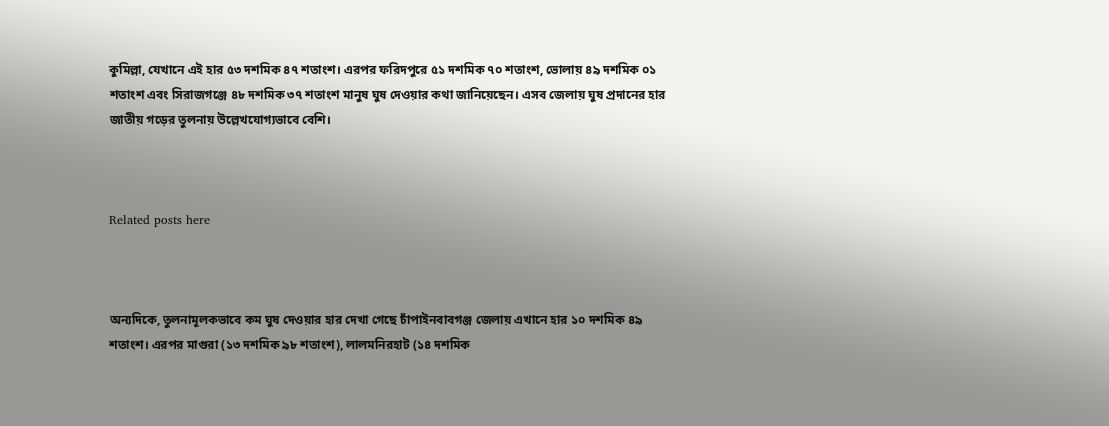কুমিল্লা, যেখানে এই হার ৫৩ দশমিক ৪৭ শতাংশ। এরপর ফরিদপুরে ৫১ দশমিক ৭০ শতাংশ, ভোলায় ৪৯ দশমিক ০১ শতাংশ এবং সিরাজগঞ্জে ৪৮ দশমিক ৩৭ শতাংশ মানুষ ঘুষ দেওয়ার কথা জানিয়েছেন। এসব জেলায় ঘুষ প্রদানের হার জাতীয় গড়ের তুলনায় উল্লেখযোগ্যভাবে বেশি।



Related posts here



অন্যদিকে, তুলনামূলকভাবে কম ঘুষ দেওয়ার হার দেখা গেছে চাঁপাইনবাবগঞ্জ জেলায় এখানে হার ১০ দশমিক ৪৯ শতাংশ। এরপর মাগুরা (১৩ দশমিক ৯৮ শতাংশ), লালমনিরহাট (১৪ দশমিক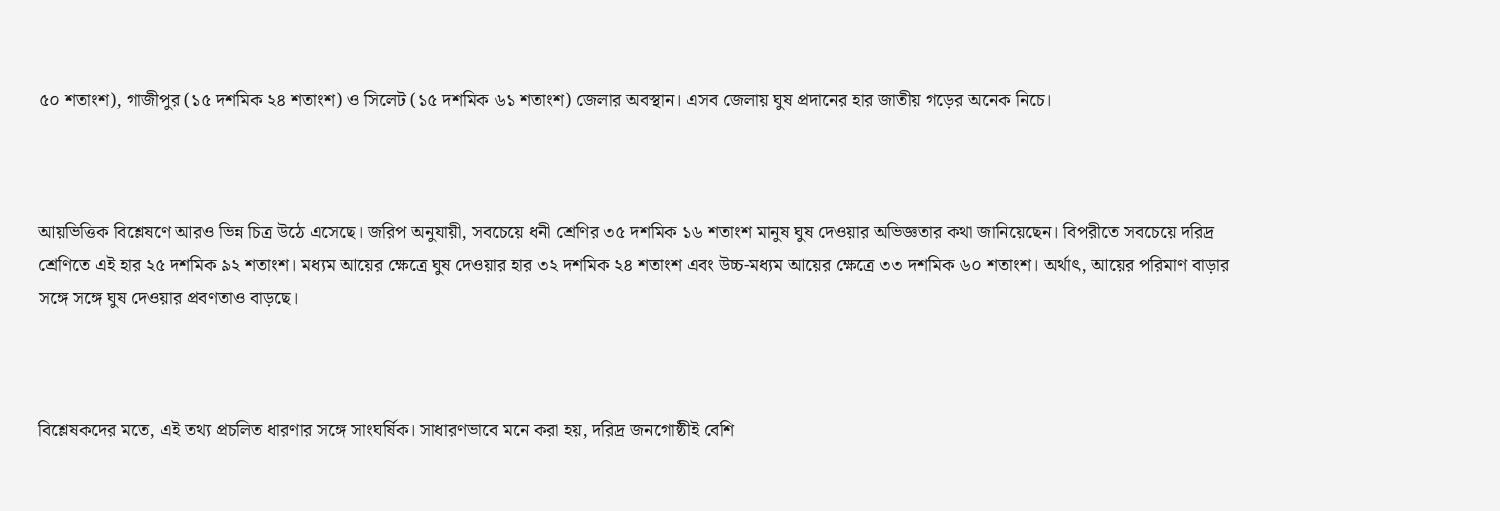৫০ শতাংশ), গাজীপুর (১৫ দশমিক ২৪ শতাংশ) ও সিলেট (১৫ দশমিক ৬১ শতাংশ) জেলার অবস্থান। এসব জেলায় ঘুষ প্রদানের হার জাতীয় গড়ের অনেক নিচে।



আয়ভিত্তিক বিশ্লেষণে আরও ভিন্ন চিত্র উঠে এসেছে। জরিপ অনুযায়ী, সবচেয়ে ধনী শ্রেণির ৩৫ দশমিক ১৬ শতাংশ মানুষ ঘুষ দেওয়ার অভিজ্ঞতার কথা জানিয়েছেন। বিপরীতে সবচেয়ে দরিদ্র শ্রেণিতে এই হার ২৫ দশমিক ৯২ শতাংশ। মধ্যম আয়ের ক্ষেত্রে ঘুষ দেওয়ার হার ৩২ দশমিক ২৪ শতাংশ এবং উচ্চ-মধ্যম আয়ের ক্ষেত্রে ৩৩ দশমিক ৬০ শতাংশ। অর্থাৎ, আয়ের পরিমাণ বাড়ার সঙ্গে সঙ্গে ঘুষ দেওয়ার প্রবণতাও বাড়ছে।



বিশ্লেষকদের মতে, এই তথ্য প্রচলিত ধারণার সঙ্গে সাংঘর্ষিক। সাধারণভাবে মনে করা হয়, দরিদ্র জনগোষ্ঠীই বেশি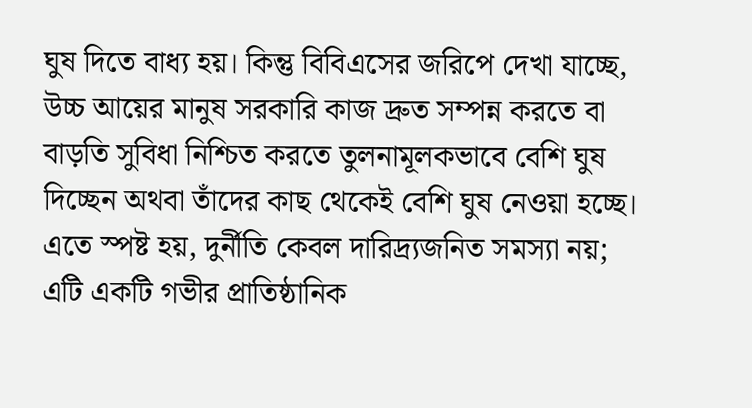ঘুষ দিতে বাধ্য হয়। কিন্তু বিবিএসের জরিপে দেখা যাচ্ছে, উচ্চ আয়ের মানুষ সরকারি কাজ দ্রুত সম্পন্ন করতে বা বাড়তি সুবিধা নিশ্চিত করতে তুলনামূলকভাবে বেশি ঘুষ দিচ্ছেন অথবা তাঁদের কাছ থেকেই বেশি ঘুষ নেওয়া হচ্ছে। এতে স্পষ্ট হয়, দুর্নীতি কেবল দারিদ্র্যজনিত সমস্যা নয়; এটি একটি গভীর প্রাতিষ্ঠানিক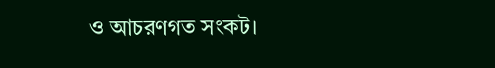ও আচরণগত সংকট।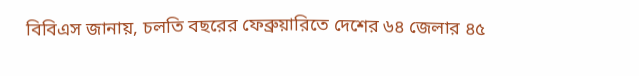বিবিএস জানায়, চলতি বছরের ফেব্রুয়ারিতে দেশের ৬৪ জেলার ৪৫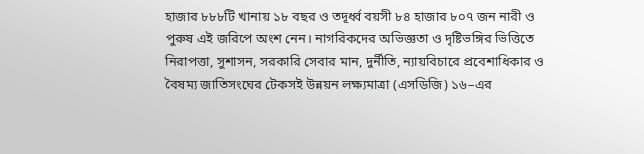হাজার ৮৮৮টি খানায় ১৮ বছর ও তদূর্ধ্ব বয়সী ৮৪ হাজার ৮০৭ জন নারী ও পুরুষ এই জরিপে অংশ নেন। নাগরিকদের অভিজ্ঞতা ও দৃষ্টিভঙ্গির ভিত্তিতে নিরাপত্তা, সুশাসন, সরকারি সেবার মান, দুর্নীতি, ন্যায়বিচারে প্রবেশাধিকার ও বৈষম্য জাতিসংঘের টেকসই উন্নয়ন লক্ষ্যমাত্রা (এসডিজি) ১৬–এর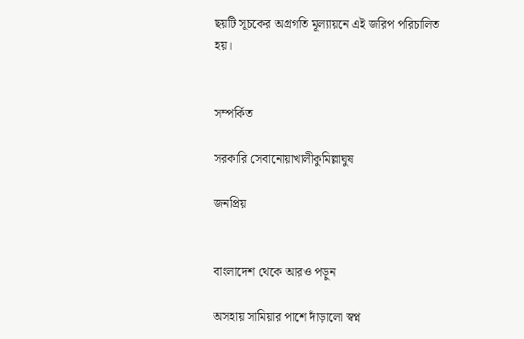ছয়টি সূচকের অগ্রগতি মূল্যায়নে এই জরিপ পরিচালিত হয়।


সম্পর্কিত

সরকারি সেবানোয়াখালীকুমিল্লাঘুষ

জনপ্রিয়


বাংলাদেশ থেকে আরও পড়ুন

অসহায় সামিয়ার পাশে দাঁড়ালো স্বপ্ন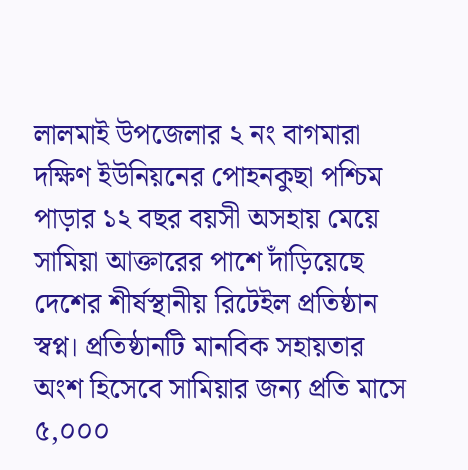লালমাই উপজেলার ২ নং বাগমারা দক্ষিণ ইউনিয়নের পোহনকুছা পশ্চিম পাড়ার ১২ বছর বয়সী অসহায় মেয়ে সামিয়া আক্তারের পাশে দাঁড়িয়েছে দেশের শীর্ষস্থানীয় রিটেইল প্রতিষ্ঠান স্বপ্ন। প্রতিষ্ঠানটি মানবিক সহায়তার অংশ হিসেবে সামিয়ার জন্য প্রতি মাসে ৫,০০০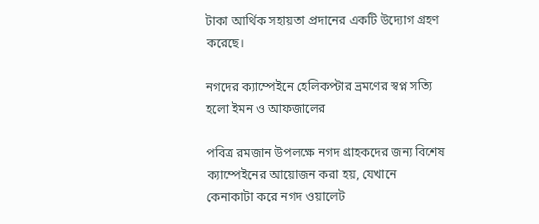টাকা আর্থিক সহায়তা প্রদানের একটি উদ্যোগ গ্রহণ করেছে।

নগদের ক্যাম্পেইনে হেলিকপ্টার ভ্রমণের স্বপ্ন সত্যি হলো ইমন ও আফজালের

পবিত্র রমজান উপলক্ষে নগদ গ্রাহকদের জন্য বিশেষ ক্যাম্পেইনের আয়োজন করা হয়, যেখানে কেনাকাটা করে নগদ ওয়ালেট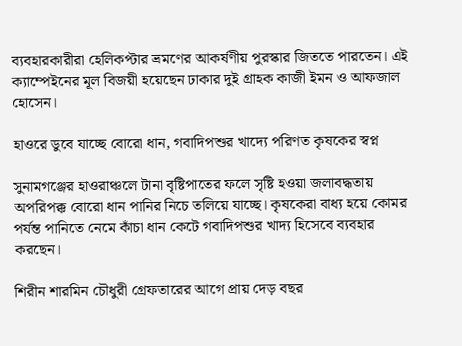ব্যবহারকারীরা হেলিকপ্টার ভ্রমণের আকর্ষণীয় পুরস্কার জিততে পারতেন। এই ক্যাম্পেইনের মূল বিজয়ী হয়েছেন ঢাকার দুই গ্রাহক কাজী ইমন ও আফজাল হোসেন।

হাওরে ডুবে যাচ্ছে বোরো ধান, গবাদিপশুর খাদ্যে পরিণত কৃষকের স্বপ্ন

সুনামগঞ্জের হাওরাঞ্চলে টানা বৃষ্টিপাতের ফলে সৃষ্টি হওয়া জলাবদ্ধতায় অপরিপক্ক বোরো ধান পানির নিচে তলিয়ে যাচ্ছে। কৃষকেরা বাধ্য হয়ে কোমর পর্যন্ত পানিতে নেমে কাঁচা ধান কেটে গবাদিপশুর খাদ্য হিসেবে ব্যবহার করছেন।

শিরীন শারমিন চৌধুরী গ্রেফতারের আগে প্রায় দেড় বছর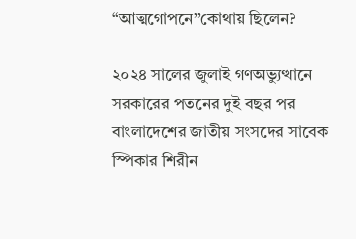“আত্মগোপনে”কোথায় ছিলেন?

২০২৪ সালের জুলাই গণঅভ্যুত্থানে সরকারের পতনের দুই বছর পর বাংলাদেশের জাতীয় সংসদের সাবেক স্পিকার শিরীন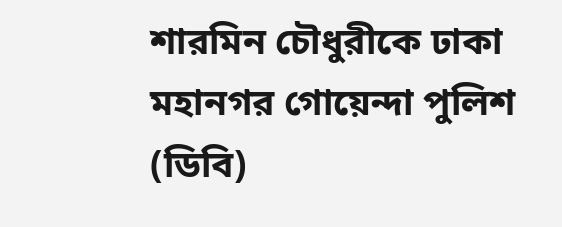শারমিন চৌধুরীকে ঢাকা মহানগর গোয়েন্দা পুলিশ (ডিবি)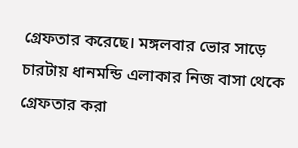গ্রেফতার করেছে। মঙ্গলবার ভোর সাড়ে চারটায় ধানমন্ডি এলাকার নিজ বাসা থেকে গ্রেফতার করা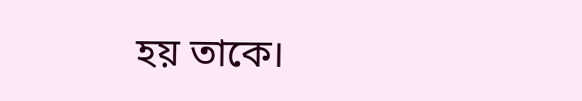হয় তাকে।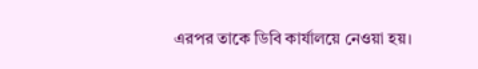এরপর তাকে ডিবি কার্যালয়ে নেওয়া হয়।